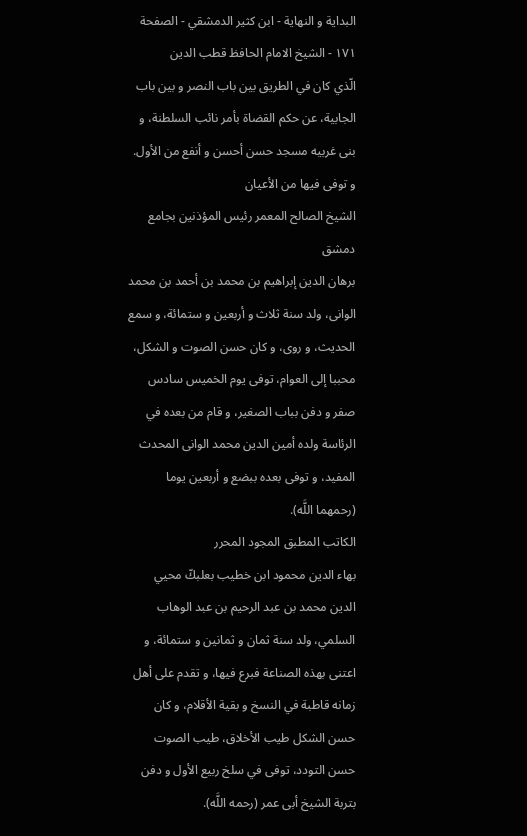البداية و النهاية - ابن كثير الدمشقي - الصفحة ١٧١ - الشيخ الامام الحافظ قطب الدين
الّذي كان في الطريق بين باب النصر و بين باب الجابية، عن حكم القضاة بأمر نائب السلطنة، و بنى غربيه مسجد حسن أحسن و أنفع من الأول.
و توفى فيها من الأعيان
الشيخ الصالح المعمر رئيس المؤذنين بجامع دمشق
برهان الدين إبراهيم بن محمد بن أحمد بن محمد الوانى، ولد سنة ثلاث و أربعين و ستمائة، و سمع الحديث، و روى، و كان حسن الصوت و الشكل، محببا إلى العوام، توفى يوم الخميس سادس صفر و دفن بباب الصغير، و قام من بعده في الرئاسة ولده أمين الدين محمد الوانى المحدث المفيد، و توفى بعده ببضع و أربعين يوما (رحمهما اللَّه).
الكاتب المطبق المجود المحرر
بهاء الدين محمود ابن خطيب بعلبكّ محيي الدين محمد بن عبد الرحيم بن عبد الوهاب السلمي، ولد سنة ثمان و ثمانين و ستمائة، و اعتنى بهذه الصناعة فبرع فيها، و تقدم على أهل زمانه قاطبة في النسخ و بقية الأقلام، و كان حسن الشكل طيب الأخلاق، طيب الصوت حسن التودد، توفى في سلخ ربيع الأول و دفن بتربة الشيخ أبى عمر (رحمه اللَّه).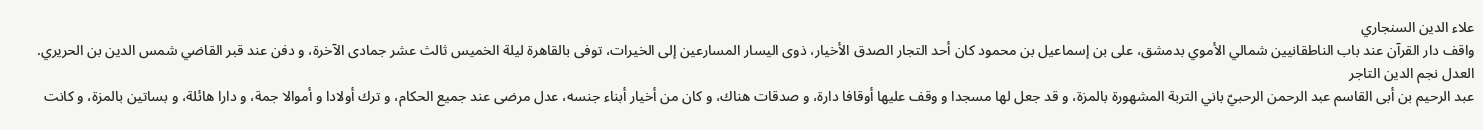علاء الدين السنجاري
واقف دار القرآن عند باب الناطقانيين شمالي الأموي بدمشق، على بن إسماعيل بن محمود كان أحد التجار الصدق الأخيار، ذوى اليسار المسارعين إلى الخيرات، توفى بالقاهرة ليلة الخميس ثالث عشر جمادى الآخرة، و دفن عند قبر القاضي شمس الدين بن الحريري.
العدل نجم الدين التاجر
عبد الرحيم بن أبى القاسم عبد الرحمن الرحبيّ باني التربة المشهورة بالمزة، و قد جعل لها مسجدا و وقف عليها أوقافا دارة، و صدقات هناك، و كان من أخيار أبناء جنسه، عدل مرضى عند جميع الحكام، و ترك أولادا و أموالا جمة، و دارا هائلة، و بساتين بالمزة، و كانت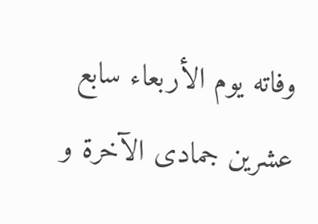وفاته يوم الأربعاء سابع عشرين جمادى الآخرة و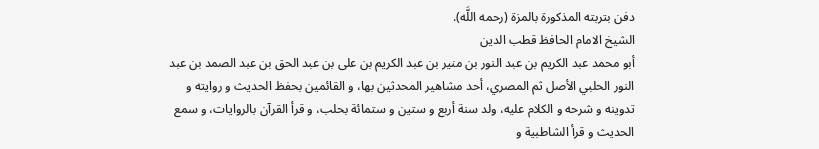دفن بتربته المذكورة بالمزة (رحمه اللَّه).
الشيخ الامام الحافظ قطب الدين
أبو محمد عبد الكريم بن عبد النور بن منير بن عبد الكريم بن على بن عبد الحق بن عبد الصمد بن عبد النور الحلبي الأصل ثم المصري، أحد مشاهير المحدثين بها، و القائمين بحفظ الحديث و روايته و تدوينه و شرحه و الكلام عليه، ولد سنة أربع و ستين و ستمائة بحلب، و قرأ القرآن بالروايات، و سمع الحديث و قرأ الشاطبية و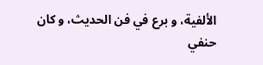الألفية، و برع في فن الحديث، و كان حنفي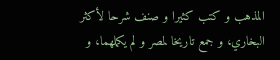المذهب و كتب كثيرا و صنف شرحا لأكثر البخاري، و جمع تاريخا لمصر و لم يكملهما، و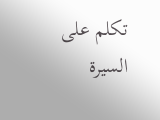تكلم على السيرة